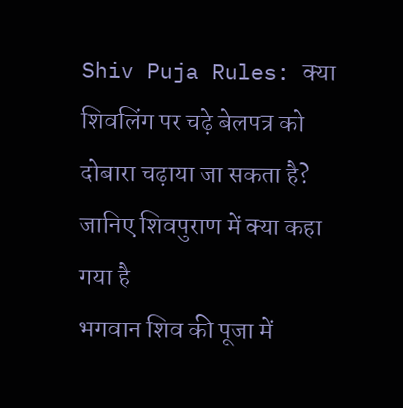Shiv Puja Rules: क्या शिवलिंग पर चढ़े बेलपत्र को दोबारा चढ़ाया जा सकता है? जानिए शिवपुराण में क्या कहा गया है
भगवान शिव की पूजा में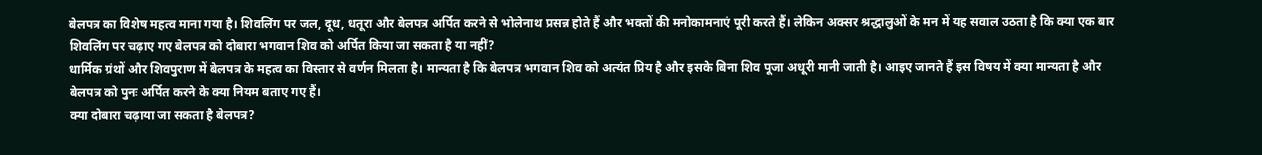बेलपत्र का विशेष महत्व माना गया है। शिवलिंग पर जल, दूध, धतूरा और बेलपत्र अर्पित करने से भोलेनाथ प्रसन्न होते हैं और भक्तों की मनोकामनाएं पूरी करते हैं। लेकिन अक्सर श्रद्धालुओं के मन में यह सवाल उठता है कि क्या एक बार शिवलिंग पर चढ़ाए गए बेलपत्र को दोबारा भगवान शिव को अर्पित किया जा सकता है या नहीं?
धार्मिक ग्रंथों और शिवपुराण में बेलपत्र के महत्व का विस्तार से वर्णन मिलता है। मान्यता है कि बेलपत्र भगवान शिव को अत्यंत प्रिय है और इसके बिना शिव पूजा अधूरी मानी जाती है। आइए जानते हैं इस विषय में क्या मान्यता है और बेलपत्र को पुनः अर्पित करने के क्या नियम बताए गए हैं।
क्या दोबारा चढ़ाया जा सकता है बेलपत्र?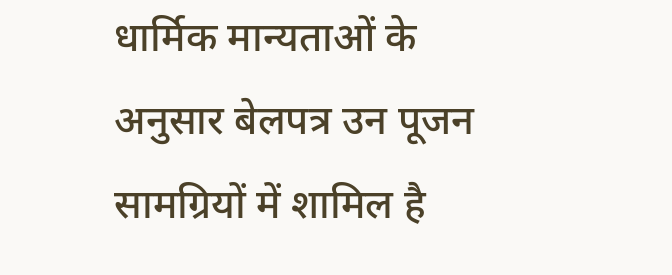धार्मिक मान्यताओं के अनुसार बेलपत्र उन पूजन सामग्रियों में शामिल है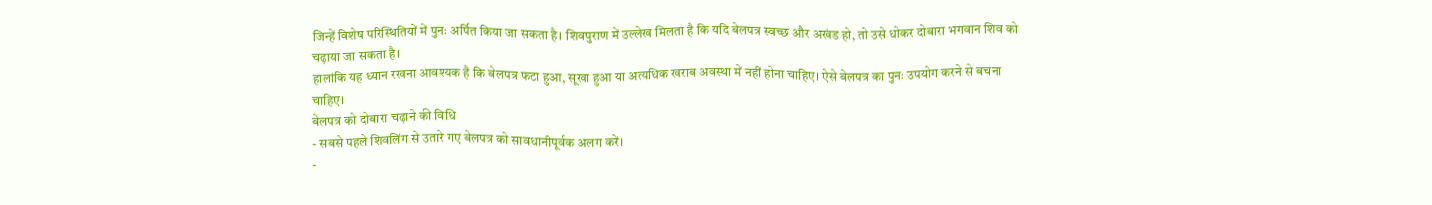जिन्हें विशेष परिस्थितियों में पुनः अर्पित किया जा सकता है। शिवपुराण में उल्लेख मिलता है कि यदि बेलपत्र स्वच्छ और अखंड हो, तो उसे धोकर दोबारा भगवान शिव को चढ़ाया जा सकता है।
हालांकि यह ध्यान रखना आवश्यक है कि बेलपत्र फटा हुआ, सूखा हुआ या अत्यधिक खराब अवस्था में नहीं होना चाहिए। ऐसे बेलपत्र का पुनः उपयोग करने से बचना चाहिए।
बेलपत्र को दोबारा चढ़ाने की विधि
- सबसे पहले शिवलिंग से उतारे गए बेलपत्र को सावधानीपूर्वक अलग करें।
-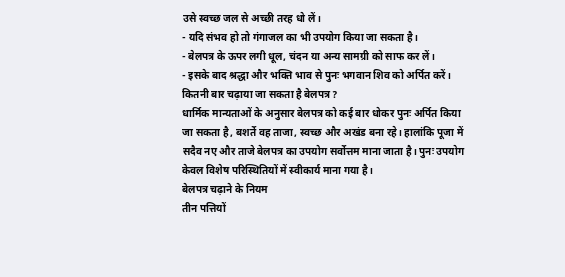उसे स्वच्छ जल से अच्छी तरह धो लें।
- यदि संभव हो तो गंगाजल का भी उपयोग किया जा सकता है।
- बेलपत्र के ऊपर लगी धूल, चंदन या अन्य सामग्री को साफ कर लें।
- इसके बाद श्रद्धा और भक्ति भाव से पुनः भगवान शिव को अर्पित करें।
कितनी बार चढ़ाया जा सकता है बेलपत्र?
धार्मिक मान्यताओं के अनुसार बेलपत्र को कई बार धोकर पुनः अर्पित किया जा सकता है, बशर्ते वह ताजा, स्वच्छ और अखंड बना रहे। हालांकि पूजा में सदैव नए और ताजे बेलपत्र का उपयोग सर्वोत्तम माना जाता है। पुनः उपयोग केवल विशेष परिस्थितियों में स्वीकार्य माना गया है।
बेलपत्र चढ़ाने के नियम
तीन पत्तियों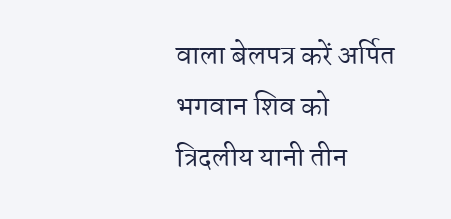वाला बेलपत्र करें अर्पित
भगवान शिव को त्रिदलीय यानी तीन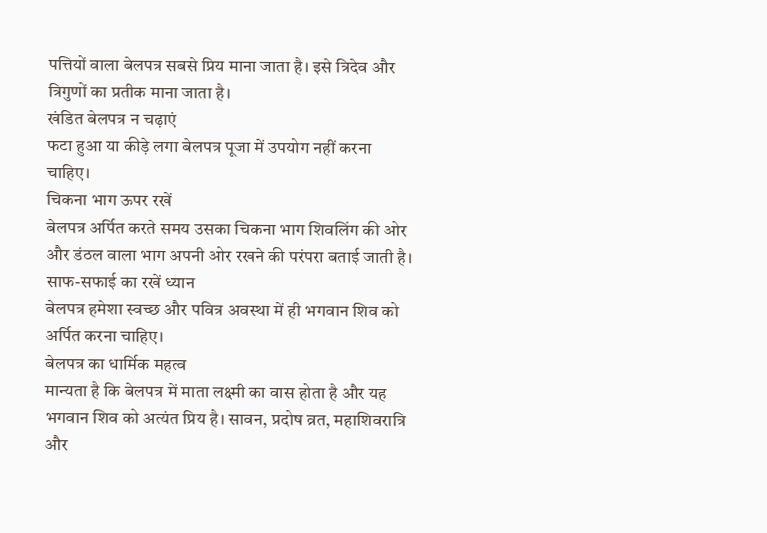पत्तियों वाला बेलपत्र सबसे प्रिय माना जाता है। इसे त्रिदेव और त्रिगुणों का प्रतीक माना जाता है।
खंडित बेलपत्र न चढ़ाएं
फटा हुआ या कीड़े लगा बेलपत्र पूजा में उपयोग नहीं करना चाहिए।
चिकना भाग ऊपर रखें
बेलपत्र अर्पित करते समय उसका चिकना भाग शिवलिंग की ओर और डंठल वाला भाग अपनी ओर रखने की परंपरा बताई जाती है।
साफ-सफाई का रखें ध्यान
बेलपत्र हमेशा स्वच्छ और पवित्र अवस्था में ही भगवान शिव को अर्पित करना चाहिए।
बेलपत्र का धार्मिक महत्व
मान्यता है कि बेलपत्र में माता लक्ष्मी का वास होता है और यह भगवान शिव को अत्यंत प्रिय है। सावन, प्रदोष व्रत, महाशिवरात्रि और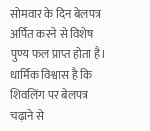सोमवार के दिन बेलपत्र अर्पित करने से विशेष पुण्य फल प्राप्त होता है। धार्मिक विश्वास है कि शिवलिंग पर बेलपत्र चढ़ाने से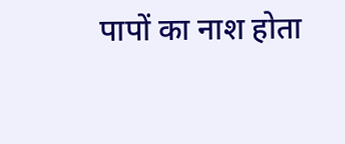पापों का नाश होता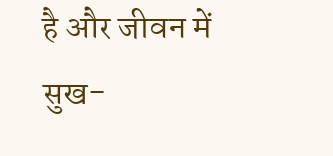है और जीवन में सुख-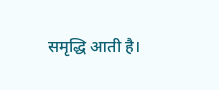समृद्धि आती है।